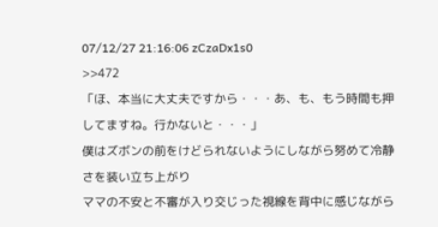07/12/27 21:16:06 zCzaDx1s0
>>472
「ほ、本当に大丈夫ですから・・・あ、も、もう時間も押してますね。行かないと・・・」
僕はズボンの前をけどられないようにしながら努めて冷静さを装い立ち上がり
ママの不安と不審が入り交じった視線を背中に感じながら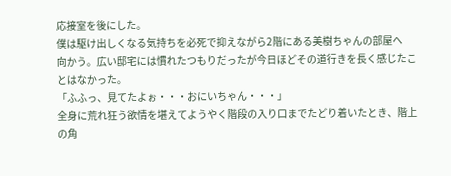応接室を後にした。
僕は駆け出しくなる気持ちを必死で抑えながら2階にある美樹ちゃんの部屋へ
向かう。広い邸宅には慣れたつもりだったが今日ほどその道行きを長く感じたこ
とはなかった。
「ふふっ、見てたよぉ・・・おにいちゃん・・・」
全身に荒れ狂う欲情を堪えてようやく階段の入り口までたどり着いたとき、階上
の角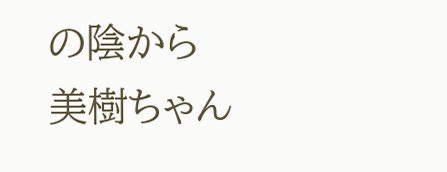の陰から美樹ちゃん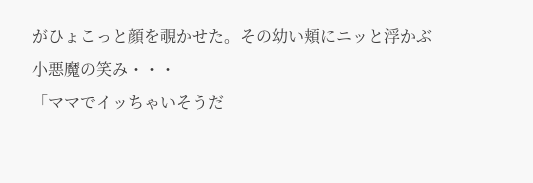がひょこっと顔を覗かせた。その幼い頬にニッと浮かぶ
小悪魔の笑み・・・
「ママでイッちゃいそうだ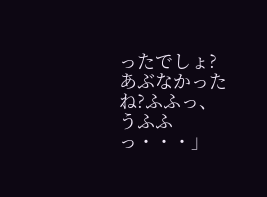ったでしょ?あぶなかったね?ふふっ、うふふっ・・・」